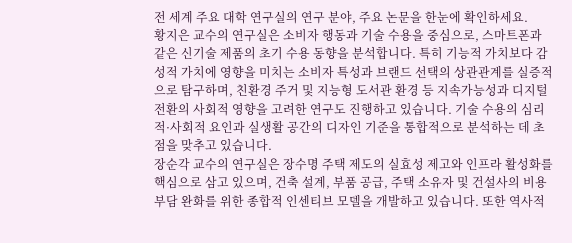전 세계 주요 대학 연구실의 연구 분야, 주요 논문을 한눈에 확인하세요.
황지은 교수의 연구실은 소비자 행동과 기술 수용을 중심으로, 스마트폰과 같은 신기술 제품의 초기 수용 동향을 분석합니다. 특히 기능적 가치보다 감성적 가치에 영향을 미치는 소비자 특성과 브랜드 선택의 상관관계를 실증적으로 탐구하며, 친환경 주거 및 지능형 도서관 환경 등 지속가능성과 디지털 전환의 사회적 영향을 고려한 연구도 진행하고 있습니다. 기술 수용의 심리적·사회적 요인과 실생활 공간의 디자인 기준을 통합적으로 분석하는 데 초점을 맞추고 있습니다.
장순각 교수의 연구실은 장수명 주택 제도의 실효성 제고와 인프라 활성화를 핵심으로 삼고 있으며, 건축 설계, 부품 공급, 주택 소유자 및 건설사의 비용 부담 완화를 위한 종합적 인센티브 모델을 개발하고 있습니다. 또한 역사적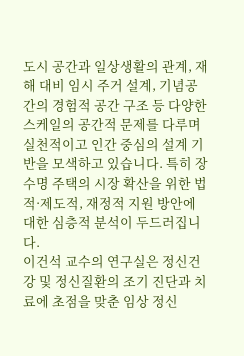도시 공간과 일상생활의 관계, 재해 대비 임시 주거 설계, 기념공간의 경험적 공간 구조 등 다양한 스케일의 공간적 문제를 다루며 실천적이고 인간 중심의 설계 기반을 모색하고 있습니다. 특히 장수명 주택의 시장 확산을 위한 법적·제도적, 재정적 지원 방안에 대한 심층적 분석이 두드러집니다.
이건석 교수의 연구실은 정신건강 및 정신질환의 조기 진단과 치료에 초점을 맞춘 임상 정신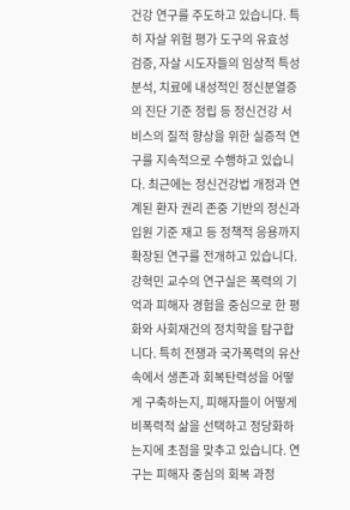건강 연구를 주도하고 있습니다. 특히 자살 위험 평가 도구의 유효성 검증, 자살 시도자들의 임상적 특성 분석, 치료에 내성적인 정신분열증의 진단 기준 정립 등 정신건강 서비스의 질적 향상을 위한 실증적 연구를 지속적으로 수행하고 있습니다. 최근에는 정신건강법 개정과 연계된 환자 권리 존중 기반의 정신과 입원 기준 재고 등 정책적 응용까지 확장된 연구를 전개하고 있습니다.
강혁민 교수의 연구실은 폭력의 기억과 피해자 경험을 중심으로 한 평화와 사회재건의 정치학을 탐구합니다. 특히 전쟁과 국가폭력의 유산 속에서 생존과 회복탄력성을 어떻게 구축하는지, 피해자들이 어떻게 비폭력적 삶을 선택하고 정당화하는지에 초점을 맞추고 있습니다. 연구는 피해자 중심의 회복 과정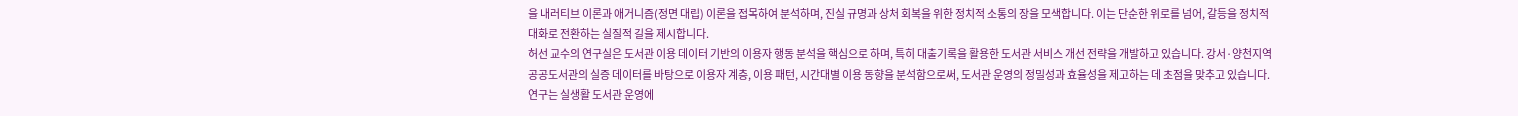을 내러티브 이론과 애거니즘(정면 대립) 이론을 접목하여 분석하며, 진실 규명과 상처 회복을 위한 정치적 소통의 장을 모색합니다. 이는 단순한 위로를 넘어, 갈등을 정치적 대화로 전환하는 실질적 길을 제시합니다.
허선 교수의 연구실은 도서관 이용 데이터 기반의 이용자 행동 분석을 핵심으로 하며, 특히 대출기록을 활용한 도서관 서비스 개선 전략을 개발하고 있습니다. 강서·양천지역 공공도서관의 실증 데이터를 바탕으로 이용자 계층, 이용 패턴, 시간대별 이용 동향을 분석함으로써, 도서관 운영의 정밀성과 효율성을 제고하는 데 초점을 맞추고 있습니다. 연구는 실생활 도서관 운영에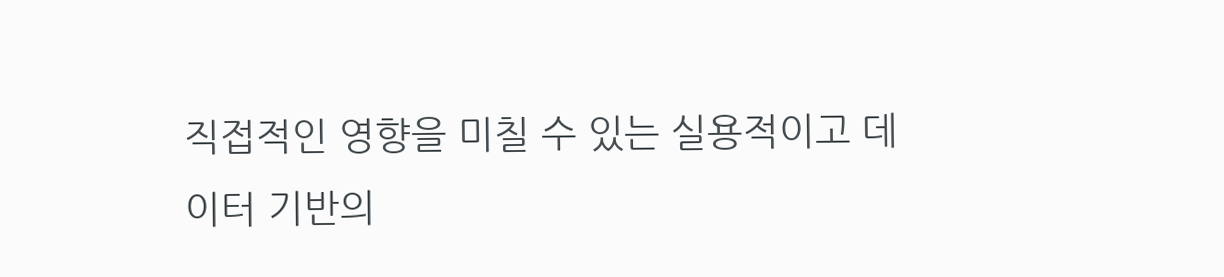직접적인 영향을 미칠 수 있는 실용적이고 데이터 기반의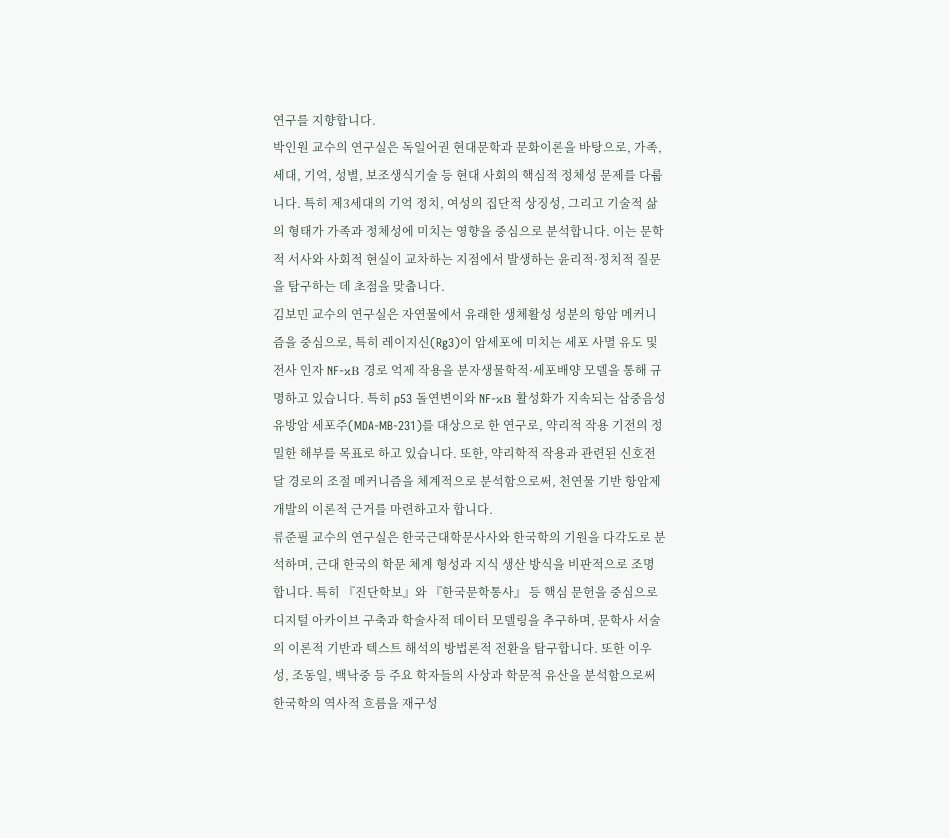연구를 지향합니다.
박인원 교수의 연구실은 독일어권 현대문학과 문화이론을 바탕으로, 가족, 세대, 기억, 성별, 보조생식기술 등 현대 사회의 핵심적 정체성 문제를 다룹니다. 특히 제3세대의 기억 정치, 여성의 집단적 상징성, 그리고 기술적 삶의 형태가 가족과 정체성에 미치는 영향을 중심으로 분석합니다. 이는 문학적 서사와 사회적 현실이 교차하는 지점에서 발생하는 윤리적·정치적 질문을 탐구하는 데 초점을 맞춥니다.
김보민 교수의 연구실은 자연물에서 유래한 생체활성 성분의 항암 메커니즘을 중심으로, 특히 레이지신(Rg3)이 암세포에 미치는 세포 사멸 유도 및 전사 인자 NF-κB 경로 억제 작용을 분자생물학적·세포배양 모델을 통해 규명하고 있습니다. 특히 p53 돌연변이와 NF-κB 활성화가 지속되는 삼중음성 유방암 세포주(MDA-MB-231)를 대상으로 한 연구로, 약리적 작용 기전의 정밀한 해부를 목표로 하고 있습니다. 또한, 약리학적 작용과 관련된 신호전달 경로의 조절 메커니즘을 체계적으로 분석함으로써, 천연물 기반 항암제 개발의 이론적 근거를 마련하고자 합니다.
류준필 교수의 연구실은 한국근대학문사사와 한국학의 기원을 다각도로 분석하며, 근대 한국의 학문 체계 형성과 지식 생산 방식을 비판적으로 조명합니다. 특히 『진단학보』와 『한국문학통사』 등 핵심 문헌을 중심으로 디지털 아카이브 구축과 학술사적 데이터 모델링을 추구하며, 문학사 서술의 이론적 기반과 텍스트 해석의 방법론적 전환을 탐구합니다. 또한 이우성, 조동일, 백낙중 등 주요 학자들의 사상과 학문적 유산을 분석함으로써 한국학의 역사적 흐름을 재구성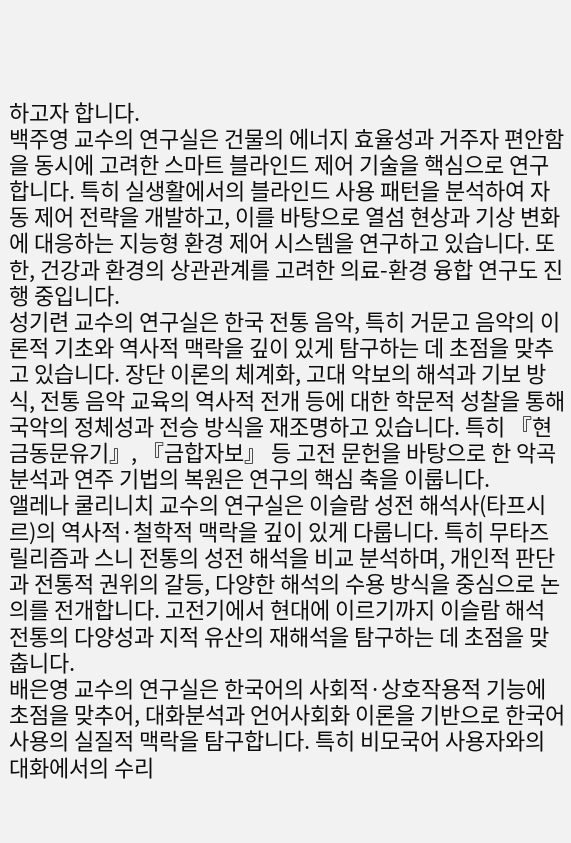하고자 합니다.
백주영 교수의 연구실은 건물의 에너지 효율성과 거주자 편안함을 동시에 고려한 스마트 블라인드 제어 기술을 핵심으로 연구합니다. 특히 실생활에서의 블라인드 사용 패턴을 분석하여 자동 제어 전략을 개발하고, 이를 바탕으로 열섬 현상과 기상 변화에 대응하는 지능형 환경 제어 시스템을 연구하고 있습니다. 또한, 건강과 환경의 상관관계를 고려한 의료-환경 융합 연구도 진행 중입니다.
성기련 교수의 연구실은 한국 전통 음악, 특히 거문고 음악의 이론적 기초와 역사적 맥락을 깊이 있게 탐구하는 데 초점을 맞추고 있습니다. 장단 이론의 체계화, 고대 악보의 해석과 기보 방식, 전통 음악 교육의 역사적 전개 등에 대한 학문적 성찰을 통해 국악의 정체성과 전승 방식을 재조명하고 있습니다. 특히 『현금동문유기』, 『금합자보』 등 고전 문헌을 바탕으로 한 악곡 분석과 연주 기법의 복원은 연구의 핵심 축을 이룹니다.
앨레나 쿨리니치 교수의 연구실은 이슬람 성전 해석사(타프시르)의 역사적·철학적 맥락을 깊이 있게 다룹니다. 특히 무타즈릴리즘과 스니 전통의 성전 해석을 비교 분석하며, 개인적 판단과 전통적 권위의 갈등, 다양한 해석의 수용 방식을 중심으로 논의를 전개합니다. 고전기에서 현대에 이르기까지 이슬람 해석 전통의 다양성과 지적 유산의 재해석을 탐구하는 데 초점을 맞춥니다.
배은영 교수의 연구실은 한국어의 사회적·상호작용적 기능에 초점을 맞추어, 대화분석과 언어사회화 이론을 기반으로 한국어 사용의 실질적 맥락을 탐구합니다. 특히 비모국어 사용자와의 대화에서의 수리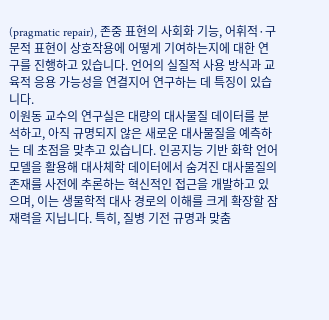(pragmatic repair), 존중 표현의 사회화 기능, 어휘적·구문적 표현이 상호작용에 어떻게 기여하는지에 대한 연구를 진행하고 있습니다. 언어의 실질적 사용 방식과 교육적 응용 가능성을 연결지어 연구하는 데 특징이 있습니다.
이원동 교수의 연구실은 대량의 대사물질 데이터를 분석하고, 아직 규명되지 않은 새로운 대사물질을 예측하는 데 초점을 맞추고 있습니다. 인공지능 기반 화학 언어 모델을 활용해 대사체학 데이터에서 숨겨진 대사물질의 존재를 사전에 추론하는 혁신적인 접근을 개발하고 있으며, 이는 생물학적 대사 경로의 이해를 크게 확장할 잠재력을 지닙니다. 특히, 질병 기전 규명과 맞춤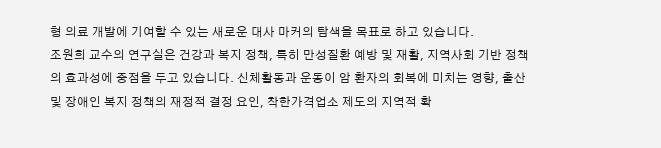형 의료 개발에 기여할 수 있는 새로운 대사 마커의 탐색을 목표로 하고 있습니다.
조원희 교수의 연구실은 건강과 복지 정책, 특히 만성질환 예방 및 재활, 지역사회 기반 정책의 효과성에 중점을 두고 있습니다. 신체활동과 운동이 암 환자의 회복에 미치는 영향, 출산 및 장애인 복지 정책의 재정적 결정 요인, 착한가격업소 제도의 지역적 확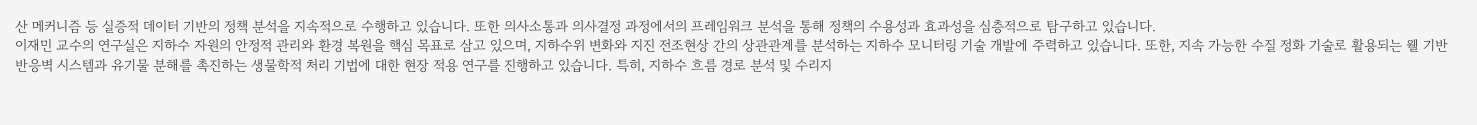산 메커니즘 등 실증적 데이터 기반의 정책 분석을 지속적으로 수행하고 있습니다. 또한 의사소통과 의사결정 과정에서의 프레임워크 분석을 통해 정책의 수용성과 효과성을 심층적으로 탐구하고 있습니다.
이재민 교수의 연구실은 지하수 자원의 안정적 관리와 환경 복원을 핵심 목표로 삼고 있으며, 지하수위 변화와 지진 전조현상 간의 상관관계를 분석하는 지하수 모니터링 기술 개발에 주력하고 있습니다. 또한, 지속 가능한 수질 정화 기술로 활용되는 웰 기반 반응벽 시스템과 유기물 분해를 촉진하는 생물학적 처리 기법에 대한 현장 적용 연구를 진행하고 있습니다. 특히, 지하수 흐름 경로 분석 및 수리지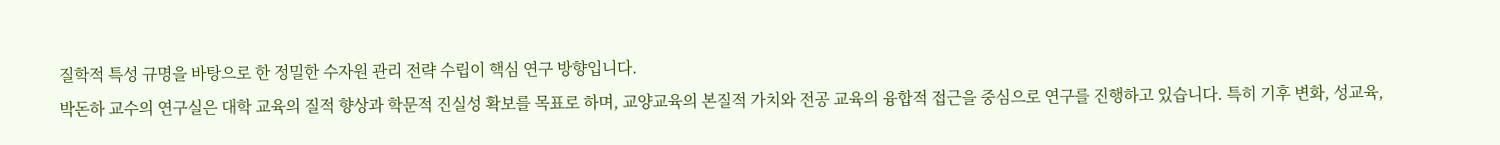질학적 특성 규명을 바탕으로 한 정밀한 수자원 관리 전략 수립이 핵심 연구 방향입니다.
박돈하 교수의 연구실은 대학 교육의 질적 향상과 학문적 진실성 확보를 목표로 하며, 교양교육의 본질적 가치와 전공 교육의 융합적 접근을 중심으로 연구를 진행하고 있습니다. 특히 기후 변화, 성교육,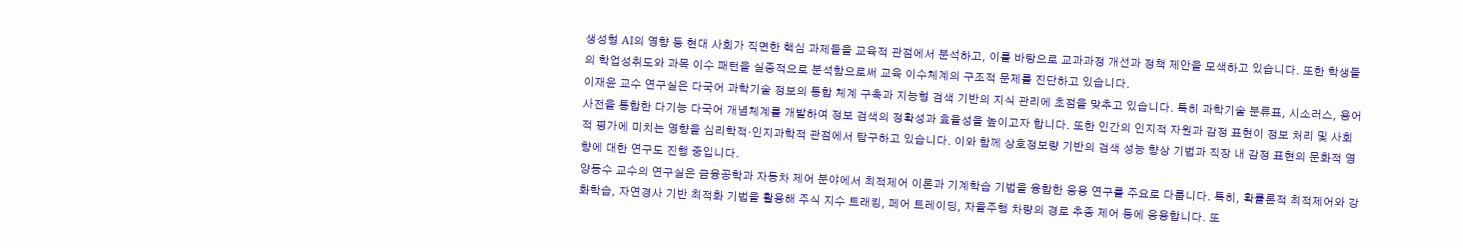생성형 AI의 영향 등 현대 사회가 직면한 핵심 과제들을 교육적 관점에서 분석하고, 이를 바탕으로 교과과정 개선과 정책 제안을 모색하고 있습니다. 또한 학생들의 학업성취도와 과목 이수 패턴을 실증적으로 분석함으로써 교육 이수체계의 구조적 문제를 진단하고 있습니다.
이재윤 교수 연구실은 다국어 과학기술 정보의 통합 체계 구축과 지능형 검색 기반의 지식 관리에 초점을 맞추고 있습니다. 특히 과학기술 분류표, 시소러스, 용어사전을 통합한 다기능 다국어 개념체계를 개발하여 정보 검색의 정확성과 효율성을 높이고자 합니다. 또한 인간의 인지적 자원과 감정 표현이 정보 처리 및 사회적 평가에 미치는 영향을 심리학적·인지과학적 관점에서 탐구하고 있습니다. 이와 함께 상호정보량 기반의 검색 성능 향상 기법과 직장 내 감정 표현의 문화적 영향에 대한 연구도 진행 중입니다.
양동수 교수의 연구실은 금융공학과 자동차 제어 분야에서 최적제어 이론과 기계학습 기법을 융합한 응용 연구를 주요로 다룹니다. 특히, 확률론적 최적제어와 강화학습, 자연경사 기반 최적화 기법을 활용해 주식 지수 트래킹, 페어 트레이딩, 자율주행 차량의 경로 추종 제어 등에 응용합니다. 또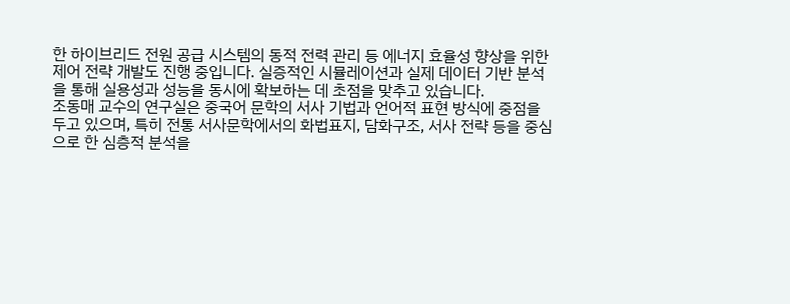한 하이브리드 전원 공급 시스템의 동적 전력 관리 등 에너지 효율성 향상을 위한 제어 전략 개발도 진행 중입니다. 실증적인 시뮬레이션과 실제 데이터 기반 분석을 통해 실용성과 성능을 동시에 확보하는 데 초점을 맞추고 있습니다.
조동매 교수의 연구실은 중국어 문학의 서사 기법과 언어적 표현 방식에 중점을 두고 있으며, 특히 전통 서사문학에서의 화법표지, 담화구조, 서사 전략 등을 중심으로 한 심층적 분석을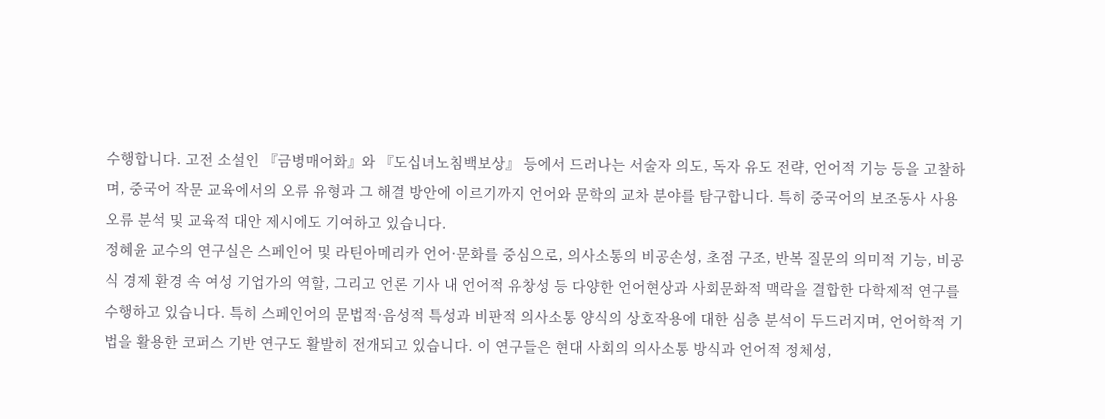수행합니다. 고전 소설인 『금병매어화』와 『도십녀노침백보상』 등에서 드러나는 서술자 의도, 독자 유도 전략, 언어적 기능 등을 고찰하며, 중국어 작문 교육에서의 오류 유형과 그 해결 방안에 이르기까지 언어와 문학의 교차 분야를 탐구합니다. 특히 중국어의 보조동사 사용 오류 분석 및 교육적 대안 제시에도 기여하고 있습니다.
정혜윤 교수의 연구실은 스페인어 및 라틴아메리카 언어·문화를 중심으로, 의사소통의 비공손성, 초점 구조, 반복 질문의 의미적 기능, 비공식 경제 환경 속 여성 기업가의 역할, 그리고 언론 기사 내 언어적 유창성 등 다양한 언어현상과 사회문화적 맥락을 결합한 다학제적 연구를 수행하고 있습니다. 특히 스페인어의 문법적·음성적 특성과 비판적 의사소통 양식의 상호작용에 대한 심층 분석이 두드러지며, 언어학적 기법을 활용한 코퍼스 기반 연구도 활발히 전개되고 있습니다. 이 연구들은 현대 사회의 의사소통 방식과 언어적 정체성,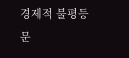경제적 불평등 문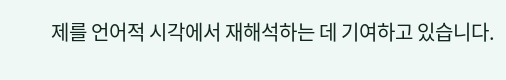제를 언어적 시각에서 재해석하는 데 기여하고 있습니다.